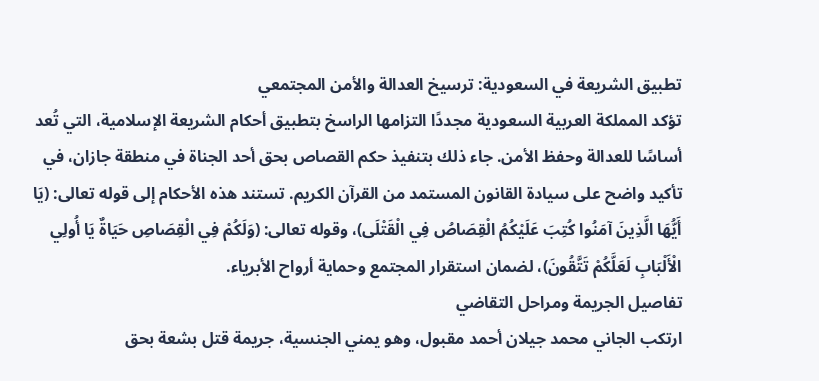تطبيق الشريعة في السعودية: ترسيخ العدالة والأمن المجتمعي
تؤكد المملكة العربية السعودية مجددًا التزامها الراسخ بتطبيق أحكام الشريعة الإسلامية، التي تُعد أساسًا للعدالة وحفظ الأمن. جاء ذلك بتنفيذ حكم القصاص بحق أحد الجناة في منطقة جازان، في تأكيد واضح على سيادة القانون المستمد من القرآن الكريم. تستند هذه الأحكام إلى قوله تعالى: (يَا أَيُّهَا الَّذِينَ آمَنُوا كُتِبَ عَلَيْكُمُ الْقِصَاصُ فِي الْقَتْلَى)، وقوله تعالى: (وَلَكُمْ فِي الْقِصَاصِ حَيَاةٌ يَا أُولِي الْأَلْبَابِ لَعَلَّكُمْ تَتَّقُونَ)، لضمان استقرار المجتمع وحماية أرواح الأبرياء.
تفاصيل الجريمة ومراحل التقاضي
ارتكب الجاني محمد جيلان أحمد مقبول، وهو يمني الجنسية، جريمة قتل بشعة بحق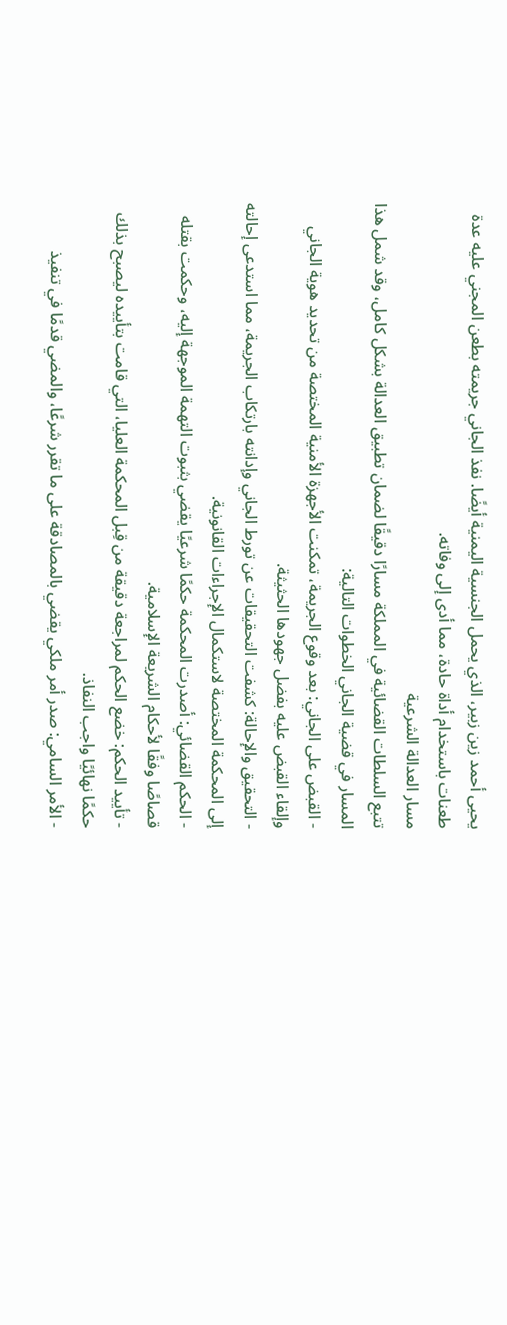يحيى أحمد زين زبير، الذي يحمل الجنسية اليمنية أيضًا. نفذ الجاني جريمته بطعن المجني عليه عدة طعنات باستخدام أداة حادة، مما أدى إلى وفاته.
مسار العدالة الشرعية
تتبع السلطات القضائية في المملكة مسارًا دقيقًا لضمان تطبيق العدالة بشكل كامل، وقد شمل هذا المسار في قضية الجاني الخطوات التالية:
- القبض على الجاني: بعد وقوع الجريمة، تمكنت الأجهزة الأمنية المختصة من تحديد هوية الجاني وإلقاء القبض عليه بفضل جهودها الحثيثة.
- التحقيق والإحالة: كشفت التحقيقات عن تورط الجاني وإدانته بارتكاب الجريمة، مما استدعى إحالته إلى المحكمة المختصة لاستكمال الإجراءات القانونية.
- الحكم القضائي: أصدرت المحكمة حكمًا شرعيًا يقضي بثبوت التهمة الموجهة إليه، وحكمت بقتله قصاصًا وفقًا لأحكام الشريعة الإسلامية.
- تأييد الحكم: خضع الحكم لمراجعة دقيقة من قِبل المحكمة العليا، التي قامت بتأييده ليصبح بذلك حكمًا نهائيًا واجب النفاذ.
- الأمر السامي: صدر أمر ملكي يقضي بالمصادقة على ما تقرر شرعًا، والمضي قدمًا في تنفيذ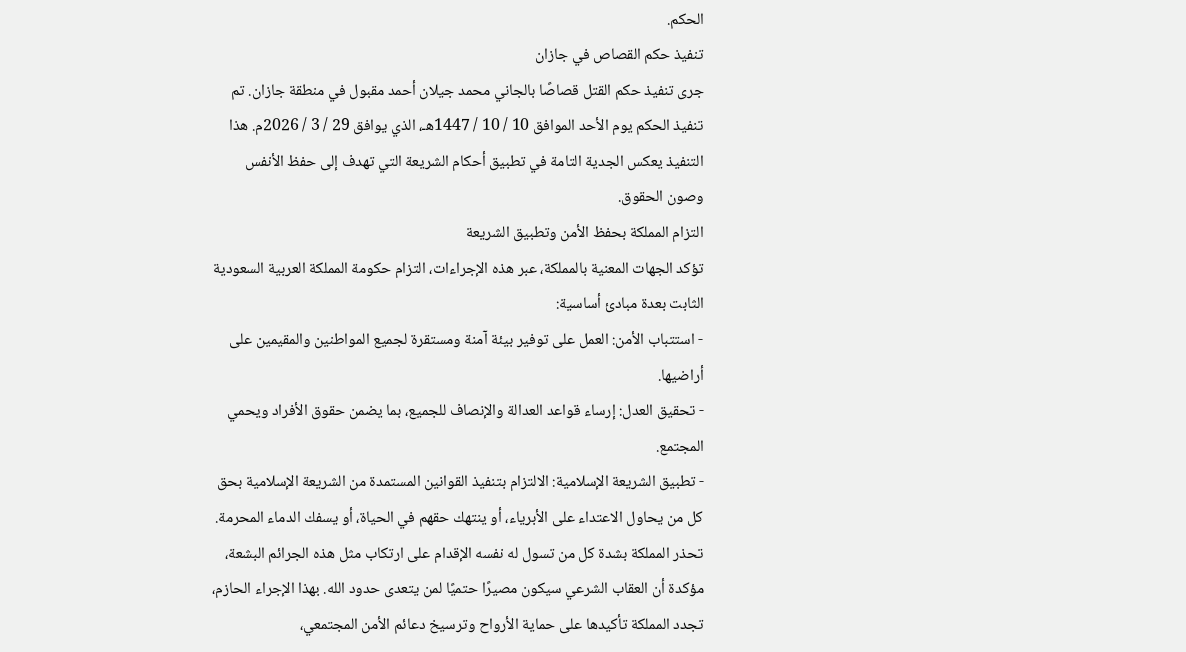الحكم.
تنفيذ حكم القصاص في جازان
جرى تنفيذ حكم القتل قصاصًا بالجاني محمد جيلان أحمد مقبول في منطقة جازان. تم تنفيذ الحكم يوم الأحد الموافق 10 / 10 / 1447هـ، الذي يوافق 29 / 3 / 2026م. هذا التنفيذ يعكس الجدية التامة في تطبيق أحكام الشريعة التي تهدف إلى حفظ الأنفس وصون الحقوق.
التزام المملكة بحفظ الأمن وتطبيق الشريعة
تؤكد الجهات المعنية بالمملكة، عبر هذه الإجراءات، التزام حكومة المملكة العربية السعودية الثابت بعدة مبادئ أساسية:
- استتباب الأمن: العمل على توفير بيئة آمنة ومستقرة لجميع المواطنين والمقيمين على أراضيها.
- تحقيق العدل: إرساء قواعد العدالة والإنصاف للجميع، بما يضمن حقوق الأفراد ويحمي المجتمع.
- تطبيق الشريعة الإسلامية: الالتزام بتنفيذ القوانين المستمدة من الشريعة الإسلامية بحق كل من يحاول الاعتداء على الأبرياء، أو ينتهك حقهم في الحياة، أو يسفك الدماء المحرمة.
تحذر المملكة بشدة كل من تسول له نفسه الإقدام على ارتكاب مثل هذه الجرائم البشعة، مؤكدة أن العقاب الشرعي سيكون مصيرًا حتميًا لمن يتعدى حدود الله. بهذا الإجراء الحازم، تجدد المملكة تأكيدها على حماية الأرواح وترسيخ دعائم الأمن المجتمعي،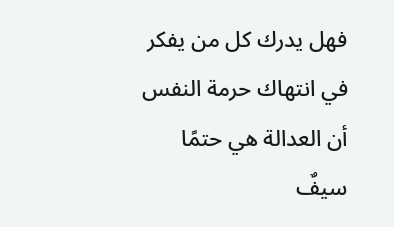فهل يدرك كل من يفكر في انتهاك حرمة النفس أن العدالة هي حتمًا سيفٌ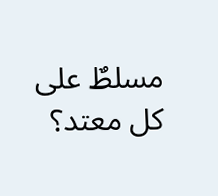مسلطٌ على كل معتد؟